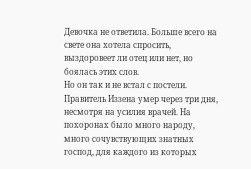Девочка не ответила. Больше всего на свете она хотела спросить, выздоровеет ли отец или нет, но боялась этих слов.
Но он так и не встал с постели. Правитель Иззена умер через три дня, несмотря на усилия врачей. На похоронах было много народу, много сочувствующих знатных господ, для каждого из которых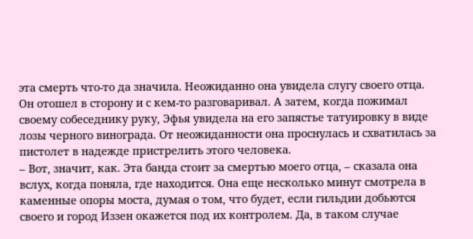эта смерть что-то да значила. Неожиданно она увидела слугу своего отца. Он отошел в сторону и с кем-то разговаривал. А затем, когда пожимал своему собеседнику руку, Эфья увидела на его запястье татуировку в виде лозы черного винограда. От неожиданности она проснулась и схватилась за пистолет в надежде пристрелить этого человека.
– Вот, значит, как. Эта банда стоит за смертью моего отца, – сказала она вслух, когда поняла, где находится. Она еще несколько минут смотрела в каменные опоры моста, думая о том, что будет, если гильдии добьются своего и город Иззен окажется под их контролем. Да, в таком случае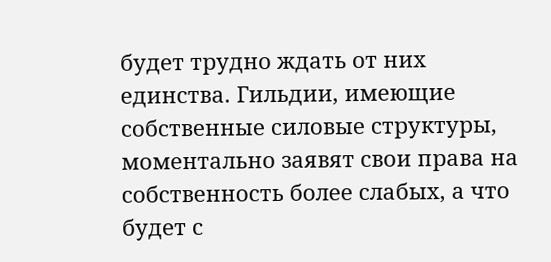будет трудно ждать от них единства. Гильдии, имеющие собственные силовые структуры, моментально заявят свои права на собственность более слабых, а что будет с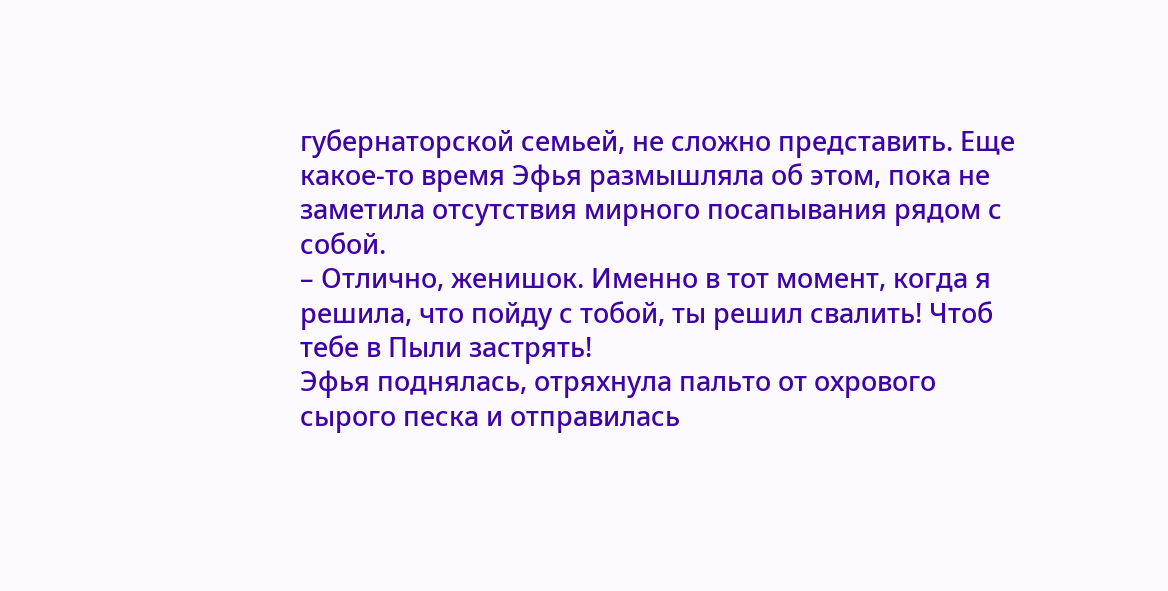губернаторской семьей, не сложно представить. Еще какое-то время Эфья размышляла об этом, пока не заметила отсутствия мирного посапывания рядом с собой.
– Отлично, женишок. Именно в тот момент, когда я решила, что пойду с тобой, ты решил свалить! Чтоб тебе в Пыли застрять!
Эфья поднялась, отряхнула пальто от охрового сырого песка и отправилась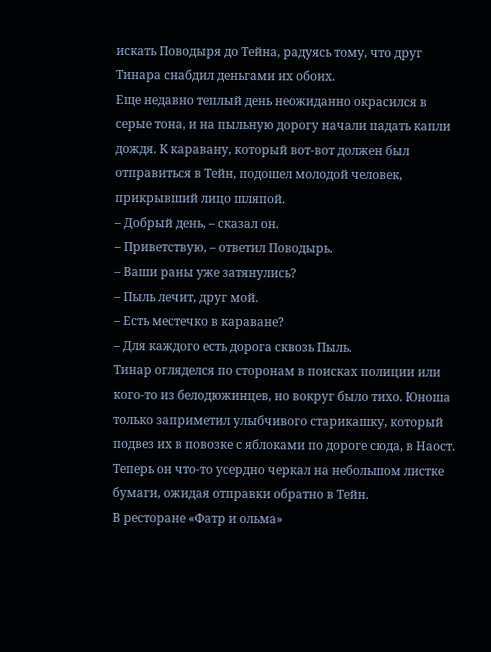искать Поводыря до Тейна, радуясь тому, что друг Тинара снабдил деньгами их обоих.
Еще недавно теплый день неожиданно окрасился в серые тона, и на пыльную дорогу начали падать капли дождя. К каравану, который вот-вот должен был отправиться в Тейн, подошел молодой человек, прикрывший лицо шляпой.
– Добрый день, – сказал он.
– Приветствую, – ответил Поводырь.
– Ваши раны уже затянулись?
– Пыль лечит, друг мой.
– Есть местечко в караване?
– Для каждого есть дорога сквозь Пыль.
Тинар огляделся по сторонам в поисках полиции или кого-то из белодюжинцев, но вокруг было тихо. Юноша только заприметил улыбчивого старикашку, который подвез их в повозке с яблоками по дороге сюда, в Наост. Теперь он что-то усердно черкал на небольшом листке бумаги, ожидая отправки обратно в Тейн.
В ресторане «Фатр и ольма»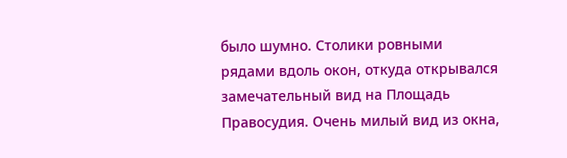было шумно. Столики ровными рядами вдоль окон, откуда открывался замечательный вид на Площадь Правосудия. Очень милый вид из окна,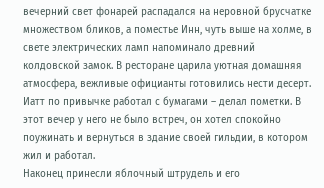вечерний свет фонарей распадался на неровной брусчатке множеством бликов, а поместье Инн, чуть выше на холме, в свете электрических ламп напоминало древний колдовской замок. В ресторане царила уютная домашняя атмосфера, вежливые официанты готовились нести десерт.
Иатт по привычке работал с бумагами – делал пометки. В этот вечер у него не было встреч, он хотел спокойно поужинать и вернуться в здание своей гильдии, в котором жил и работал.
Наконец принесли яблочный штрудель и его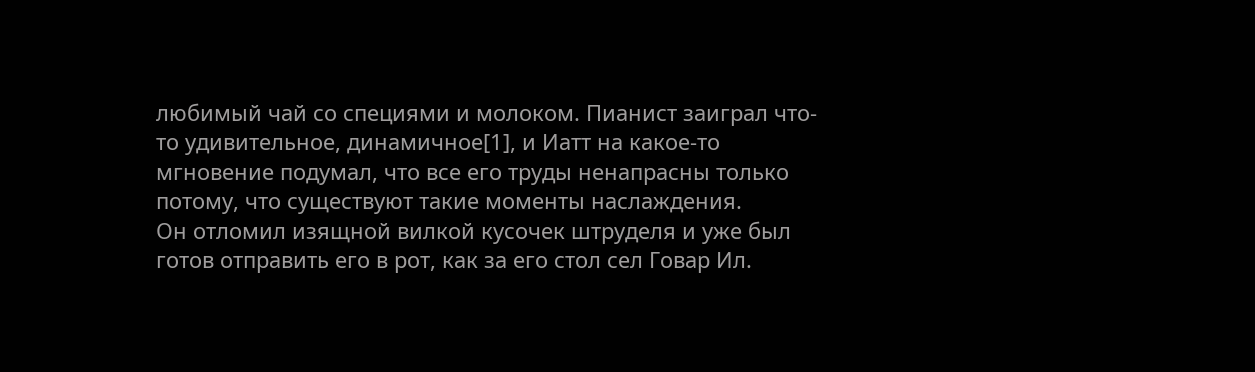любимый чай со специями и молоком. Пианист заиграл что-то удивительное, динамичное[1], и Иатт на какое-то мгновение подумал, что все его труды ненапрасны только потому, что существуют такие моменты наслаждения.
Он отломил изящной вилкой кусочек штруделя и уже был готов отправить его в рот, как за его стол сел Говар Ил.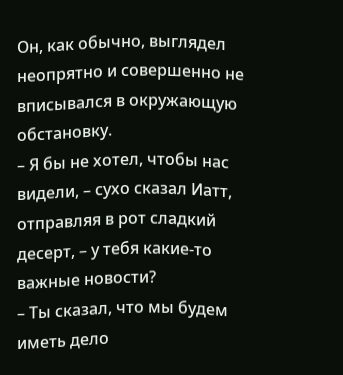Он, как обычно, выглядел неопрятно и совершенно не вписывался в окружающую обстановку.
– Я бы не хотел, чтобы нас видели, – сухо сказал Иатт, отправляя в рот сладкий десерт, – у тебя какие-то важные новости?
– Ты сказал, что мы будем иметь дело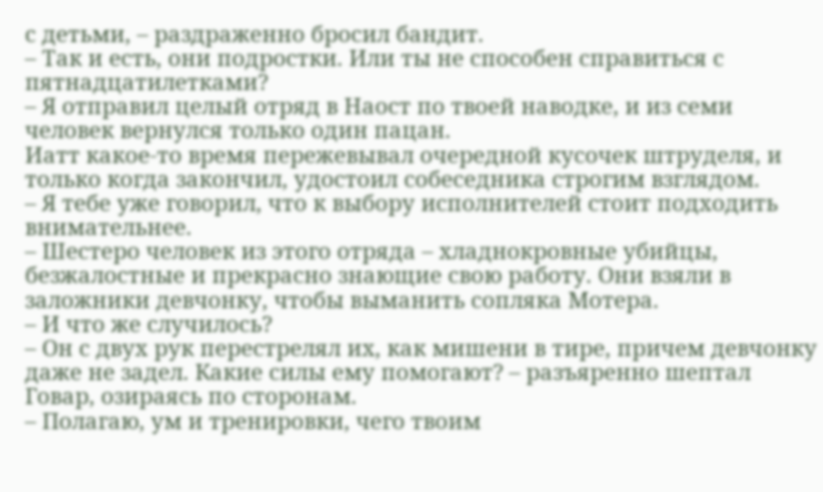с детьми, – раздраженно бросил бандит.
– Так и есть, они подростки. Или ты не способен справиться с пятнадцатилетками?
– Я отправил целый отряд в Наост по твоей наводке, и из семи человек вернулся только один пацан.
Иатт какое-то время пережевывал очередной кусочек штруделя, и только когда закончил, удостоил собеседника строгим взглядом.
– Я тебе уже говорил, что к выбору исполнителей стоит подходить внимательнее.
– Шестеро человек из этого отряда – хладнокровные убийцы, безжалостные и прекрасно знающие свою работу. Они взяли в заложники девчонку, чтобы выманить сопляка Мотера.
– И что же случилось?
– Он с двух рук перестрелял их, как мишени в тире, причем девчонку даже не задел. Какие силы ему помогают? – разъяренно шептал Говар, озираясь по сторонам.
– Полагаю, ум и тренировки, чего твоим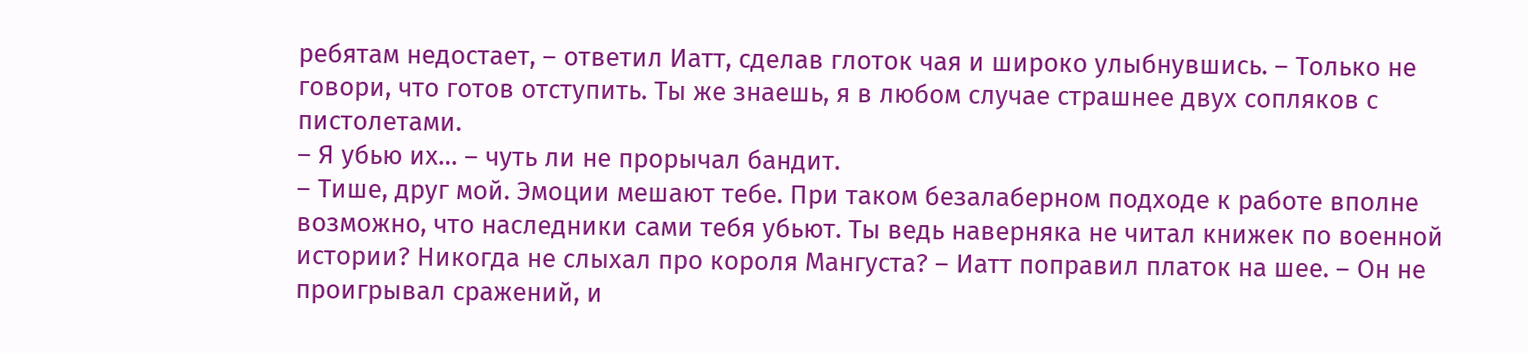ребятам недостает, – ответил Иатт, сделав глоток чая и широко улыбнувшись. – Только не говори, что готов отступить. Ты же знаешь, я в любом случае страшнее двух сопляков с пистолетами.
– Я убью их… – чуть ли не прорычал бандит.
– Тише, друг мой. Эмоции мешают тебе. При таком безалаберном подходе к работе вполне возможно, что наследники сами тебя убьют. Ты ведь наверняка не читал книжек по военной истории? Никогда не слыхал про короля Мангуста? – Иатт поправил платок на шее. – Он не проигрывал сражений, и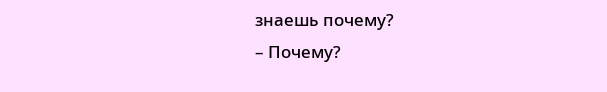знаешь почему?
– Почему?